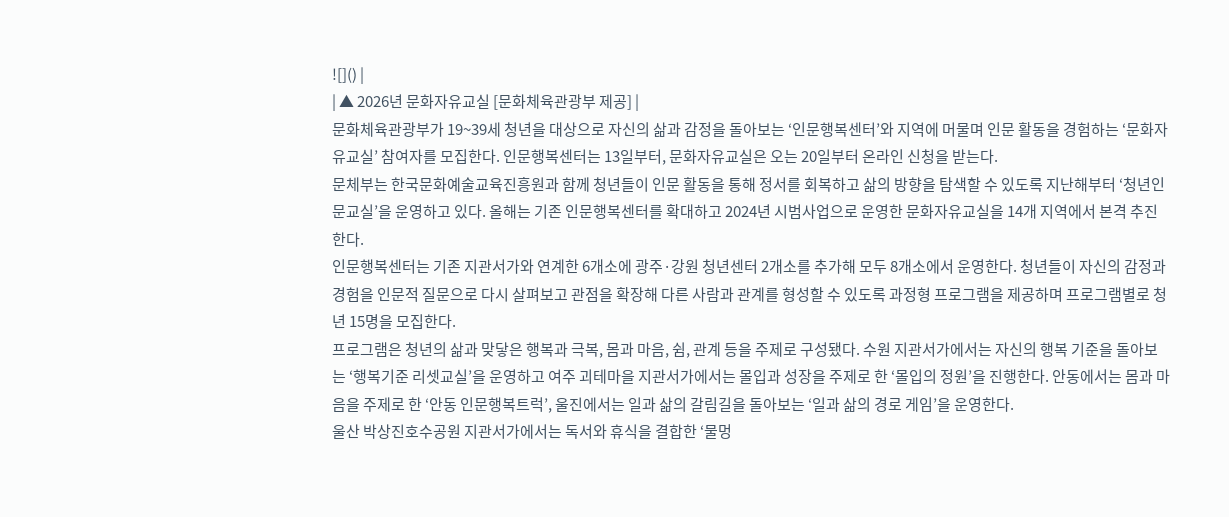![]() |
| ▲ 2026년 문화자유교실 [문화체육관광부 제공] |
문화체육관광부가 19~39세 청년을 대상으로 자신의 삶과 감정을 돌아보는 ‘인문행복센터’와 지역에 머물며 인문 활동을 경험하는 ‘문화자유교실’ 참여자를 모집한다. 인문행복센터는 13일부터, 문화자유교실은 오는 20일부터 온라인 신청을 받는다.
문체부는 한국문화예술교육진흥원과 함께 청년들이 인문 활동을 통해 정서를 회복하고 삶의 방향을 탐색할 수 있도록 지난해부터 ‘청년인문교실’을 운영하고 있다. 올해는 기존 인문행복센터를 확대하고 2024년 시범사업으로 운영한 문화자유교실을 14개 지역에서 본격 추진한다.
인문행복센터는 기존 지관서가와 연계한 6개소에 광주·강원 청년센터 2개소를 추가해 모두 8개소에서 운영한다. 청년들이 자신의 감정과 경험을 인문적 질문으로 다시 살펴보고 관점을 확장해 다른 사람과 관계를 형성할 수 있도록 과정형 프로그램을 제공하며 프로그램별로 청년 15명을 모집한다.
프로그램은 청년의 삶과 맞닿은 행복과 극복, 몸과 마음, 쉼, 관계 등을 주제로 구성됐다. 수원 지관서가에서는 자신의 행복 기준을 돌아보는 ‘행복기준 리셋교실’을 운영하고 여주 괴테마을 지관서가에서는 몰입과 성장을 주제로 한 ‘몰입의 정원’을 진행한다. 안동에서는 몸과 마음을 주제로 한 ‘안동 인문행복트럭’, 울진에서는 일과 삶의 갈림길을 돌아보는 ‘일과 삶의 경로 게임’을 운영한다.
울산 박상진호수공원 지관서가에서는 독서와 휴식을 결합한 ‘물멍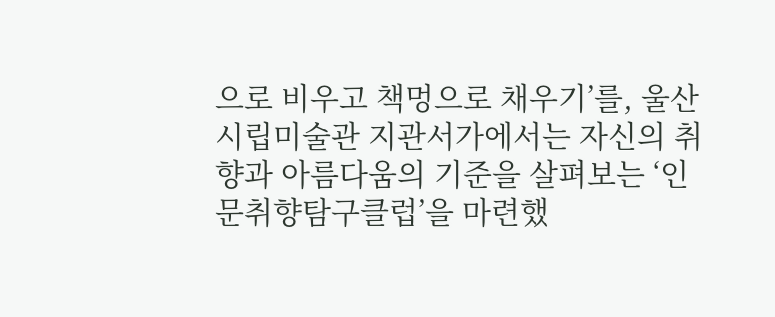으로 비우고 책멍으로 채우기’를, 울산시립미술관 지관서가에서는 자신의 취향과 아름다움의 기준을 살펴보는 ‘인문취향탐구클럽’을 마련했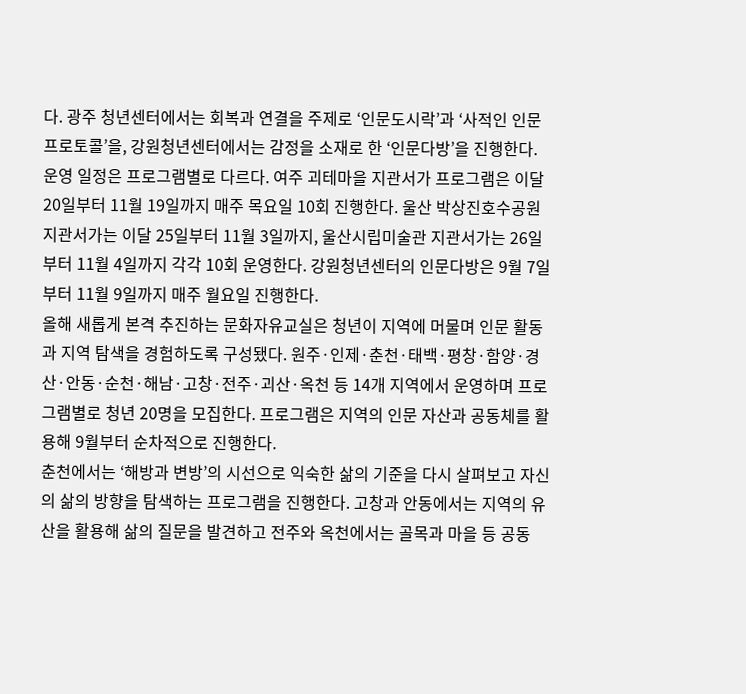다. 광주 청년센터에서는 회복과 연결을 주제로 ‘인문도시락’과 ‘사적인 인문 프로토콜’을, 강원청년센터에서는 감정을 소재로 한 ‘인문다방’을 진행한다.
운영 일정은 프로그램별로 다르다. 여주 괴테마을 지관서가 프로그램은 이달 20일부터 11월 19일까지 매주 목요일 10회 진행한다. 울산 박상진호수공원 지관서가는 이달 25일부터 11월 3일까지, 울산시립미술관 지관서가는 26일부터 11월 4일까지 각각 10회 운영한다. 강원청년센터의 인문다방은 9월 7일부터 11월 9일까지 매주 월요일 진행한다.
올해 새롭게 본격 추진하는 문화자유교실은 청년이 지역에 머물며 인문 활동과 지역 탐색을 경험하도록 구성됐다. 원주·인제·춘천·태백·평창·함양·경산·안동·순천·해남·고창·전주·괴산·옥천 등 14개 지역에서 운영하며 프로그램별로 청년 20명을 모집한다. 프로그램은 지역의 인문 자산과 공동체를 활용해 9월부터 순차적으로 진행한다.
춘천에서는 ‘해방과 변방’의 시선으로 익숙한 삶의 기준을 다시 살펴보고 자신의 삶의 방향을 탐색하는 프로그램을 진행한다. 고창과 안동에서는 지역의 유산을 활용해 삶의 질문을 발견하고 전주와 옥천에서는 골목과 마을 등 공동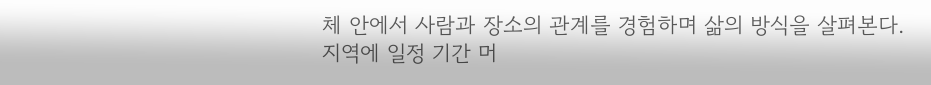체 안에서 사람과 장소의 관계를 경험하며 삶의 방식을 살펴본다.
지역에 일정 기간 머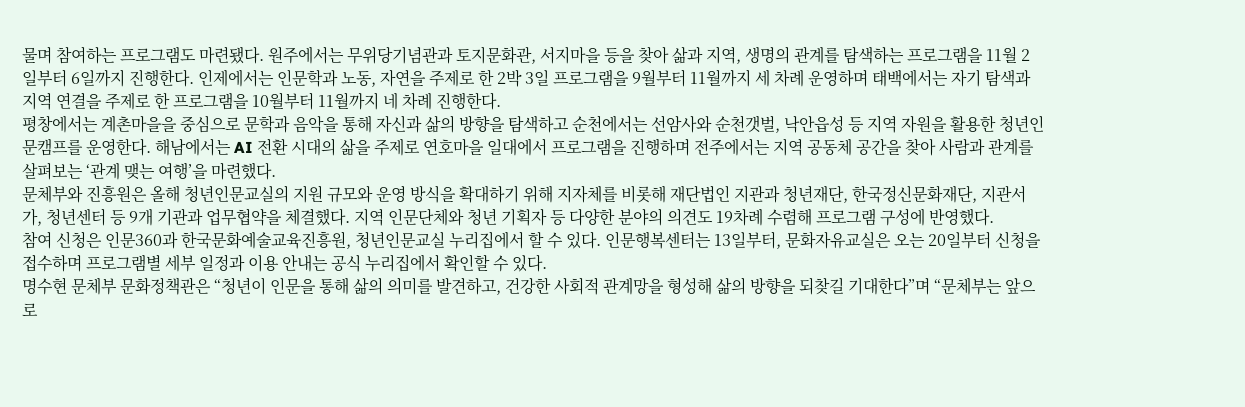물며 참여하는 프로그램도 마련됐다. 원주에서는 무위당기념관과 토지문화관, 서지마을 등을 찾아 삶과 지역, 생명의 관계를 탐색하는 프로그램을 11월 2일부터 6일까지 진행한다. 인제에서는 인문학과 노동, 자연을 주제로 한 2박 3일 프로그램을 9월부터 11월까지 세 차례 운영하며 태백에서는 자기 탐색과 지역 연결을 주제로 한 프로그램을 10월부터 11월까지 네 차례 진행한다.
평창에서는 계촌마을을 중심으로 문학과 음악을 통해 자신과 삶의 방향을 탐색하고 순천에서는 선암사와 순천갯벌, 낙안읍성 등 지역 자원을 활용한 청년인문캠프를 운영한다. 해남에서는 AI 전환 시대의 삶을 주제로 연호마을 일대에서 프로그램을 진행하며 전주에서는 지역 공동체 공간을 찾아 사람과 관계를 살펴보는 ‘관계 맺는 여행’을 마련했다.
문체부와 진흥원은 올해 청년인문교실의 지원 규모와 운영 방식을 확대하기 위해 지자체를 비롯해 재단법인 지관과 청년재단, 한국정신문화재단, 지관서가, 청년센터 등 9개 기관과 업무협약을 체결했다. 지역 인문단체와 청년 기획자 등 다양한 분야의 의견도 19차례 수렴해 프로그램 구성에 반영했다.
참여 신청은 인문360과 한국문화예술교육진흥원, 청년인문교실 누리집에서 할 수 있다. 인문행복센터는 13일부터, 문화자유교실은 오는 20일부터 신청을 접수하며 프로그램별 세부 일정과 이용 안내는 공식 누리집에서 확인할 수 있다.
명수현 문체부 문화정책관은 “청년이 인문을 통해 삶의 의미를 발견하고, 건강한 사회적 관계망을 형성해 삶의 방향을 되찾길 기대한다”며 “문체부는 앞으로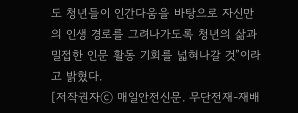도 청년들이 인간다움을 바탕으로 자신만의 인생 경로를 그려나가도록 청년의 삶과 밀접한 인문 활동 기회를 넓혀나갈 것”이라고 밝혔다.
[저작권자ⓒ 매일안전신문. 무단전재-재배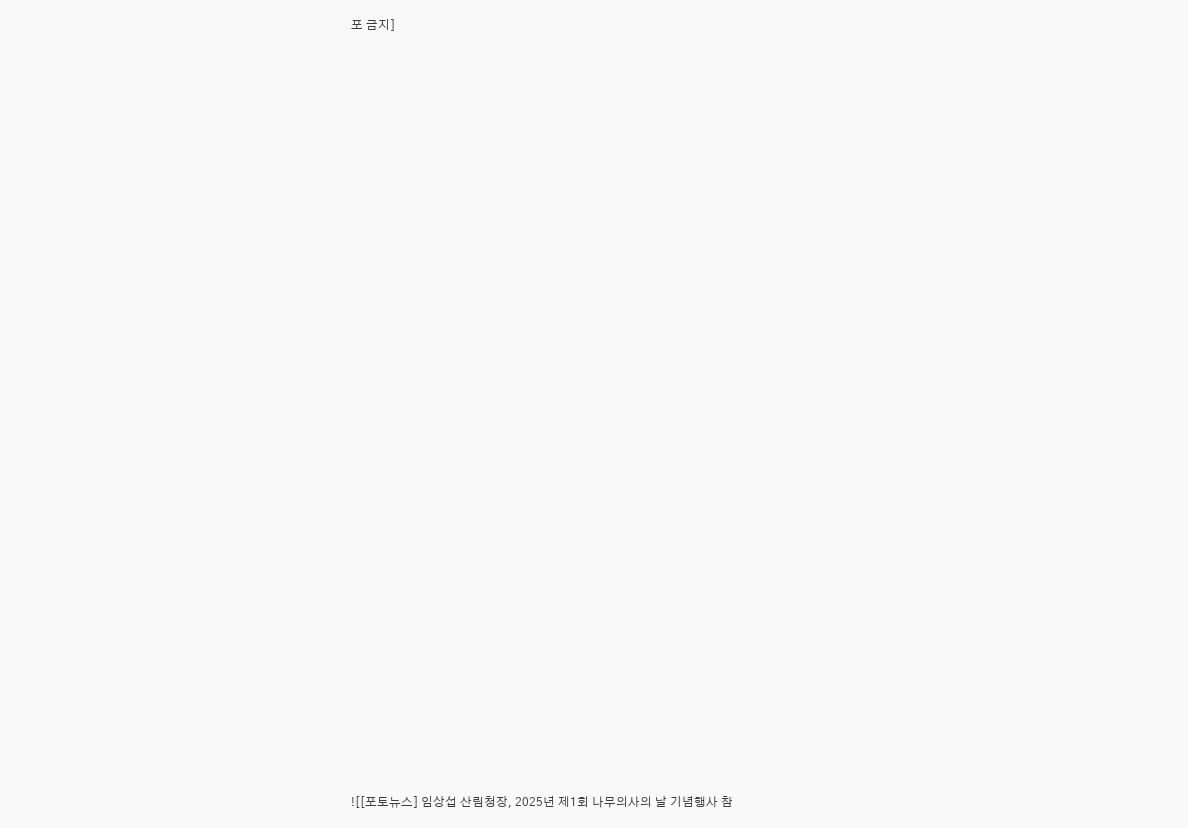포 금지]


































![[포토뉴스] 임상섭 산림청장, 2025년 제1회 나무의사의 날 기념행사 참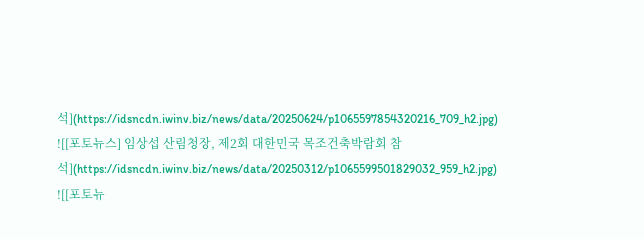석](https://idsncdn.iwinv.biz/news/data/20250624/p1065597854320216_709_h2.jpg)
![[포토뉴스] 임상섭 산림청장, 제2회 대한민국 목조건축박람회 참석](https://idsncdn.iwinv.biz/news/data/20250312/p1065599501829032_959_h2.jpg)
![[포토뉴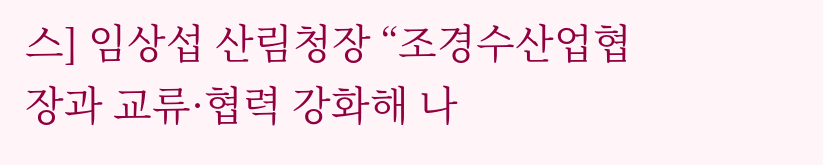스] 임상섭 산림청장 “조경수산업협장과 교류·협력 강화해 나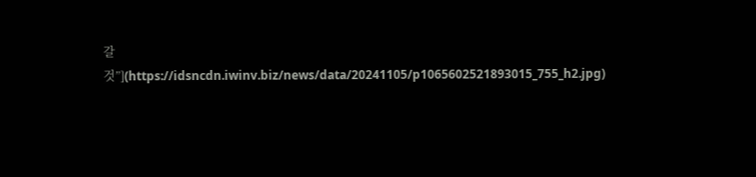갈 것”](https://idsncdn.iwinv.biz/news/data/20241105/p1065602521893015_755_h2.jpg)